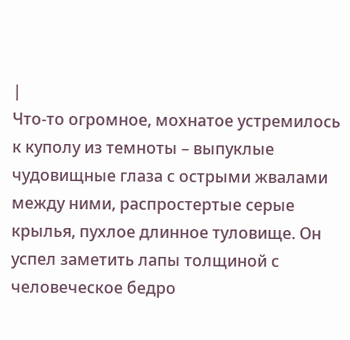|
Что-то огромное, мохнатое устремилось к куполу из темноты – выпуклые чудовищные глаза с острыми жвалами между ними, распростертые серые крылья, пухлое длинное туловище. Он успел заметить лапы толщиной с человеческое бедро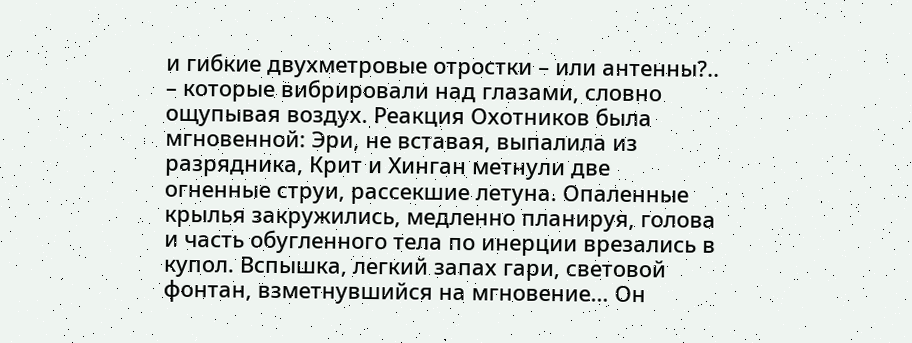и гибкие двухметровые отростки – или антенны?.. – которые вибрировали над глазами, словно ощупывая воздух. Реакция Охотников была мгновенной: Эри, не вставая, выпалила из разрядника, Крит и Хинган метнули две огненные струи, рассекшие летуна. Опаленные крылья закружились, медленно планируя, голова и часть обугленного тела по инерции врезались в купол. Вспышка, легкий запах гари, световой фонтан, взметнувшийся на мгновение… Он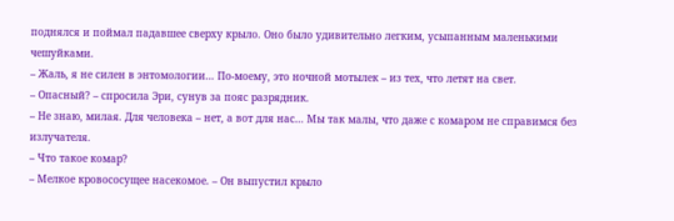поднялся и поймал падавшее сверху крыло. Оно было удивительно легким, усыпанным маленькими чешуйками.
– Жаль, я не силен в энтомологии… По-моему, это ночной мотылек – из тех, что летят на свет.
– Опасный? – спросила Эри, сунув за пояс разрядник.
– Не знаю, милая. Для человека – нет, а вот для нас… Мы так малы, что даже с комаром не справимся без излучателя.
– Что такое комар?
– Мелкое кровососущее насекомое. – Он выпустил крыло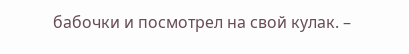бабочки и посмотрел на свой кулак. –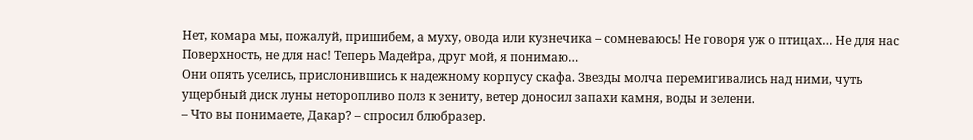Нет, комара мы, пожалуй, пришибем, а муху, овода или кузнечика – сомневаюсь! Не говоря уж о птицах… Не для нас Поверхность, не для нас! Теперь Мадейра, друг мой, я понимаю…
Они опять уселись, прислонившись к надежному корпусу скафа. Звезды молча перемигивались над ними, чуть ущербный диск луны неторопливо полз к зениту, ветер доносил запахи камня, воды и зелени.
– Что вы понимаете, Дакар? – спросил блюбразер.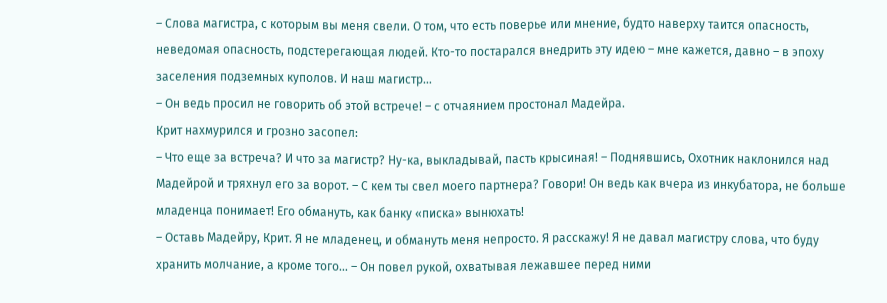– Слова магистра, с которым вы меня свели. О том, что есть поверье или мнение, будто наверху таится опасность, неведомая опасность, подстерегающая людей. Кто-то постарался внедрить эту идею – мне кажется, давно – в эпоху заселения подземных куполов. И наш магистр…
– Он ведь просил не говорить об этой встрече! – с отчаянием простонал Мадейра.
Крит нахмурился и грозно засопел:
– Что еще за встреча? И что за магистр? Ну-ка, выкладывай, пасть крысиная! – Поднявшись, Охотник наклонился над Мадейрой и тряхнул его за ворот. – С кем ты свел моего партнера? Говори! Он ведь как вчера из инкубатора, не больше младенца понимает! Его обмануть, как банку «писка» вынюхать!
– Оставь Мадейру, Крит. Я не младенец, и обмануть меня непросто. Я расскажу! Я не давал магистру слова, что буду хранить молчание, а кроме того… – Он повел рукой, охватывая лежавшее перед ними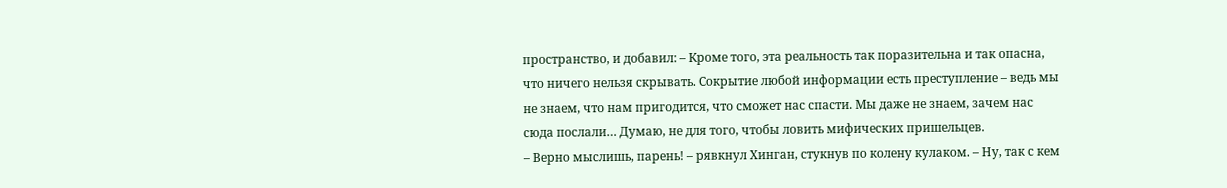пространство, и добавил: – Кроме того, эта реальность так поразительна и так опасна, что ничего нельзя скрывать. Сокрытие любой информации есть преступление – ведь мы не знаем, что нам пригодится, что сможет нас спасти. Мы даже не знаем, зачем нас сюда послали… Думаю, не для того, чтобы ловить мифических пришельцев.
– Верно мыслишь, парень! – рявкнул Хинган, стукнув по колену кулаком. – Ну, так с кем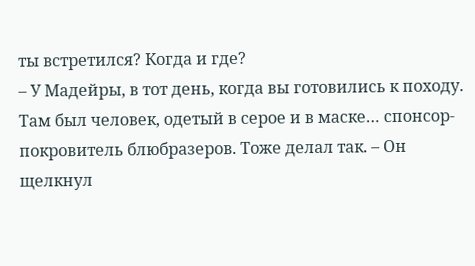ты встретился? Когда и где?
– У Мадейры, в тот день, когда вы готовились к походу. Там был человек, одетый в серое и в маске… спонсор-покровитель блюбразеров. Тоже делал так. – Он щелкнул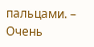пальцами. – Очень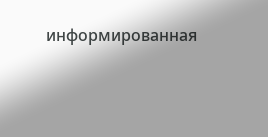информированная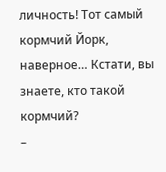личность! Тот самый кормчий Йорк, наверное… Кстати, вы знаете, кто такой кормчий?
–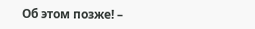Об этом позже! –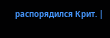распорядился Крит. |